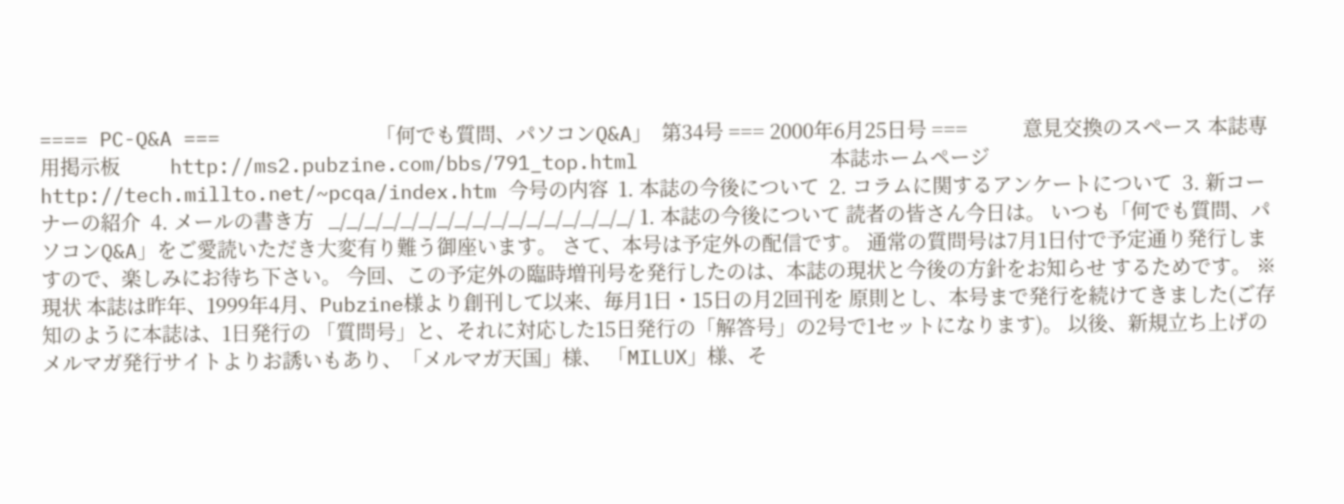==== PC-Q&A ===             「何でも質問、パソコンQ&A」  第34号 === 2000年6月25日号 ===           意見交換のスペース 本誌専用掲示板          http://ms2.pubzine.com/bbs/791_top.html                本誌ホームページ          http://tech.millto.net/~pcqa/index.htm 今号の内容  1. 本誌の今後について  2. コラムに関するアンケートについて  3. 新コーナーの紹介  4. メールの書き方   _/_/_/_/_/_/_/_/_/_/_/_/_/_/_/_/_/ 1. 本誌の今後について 読者の皆さん今日は。 いつも「何でも質問、パソコンQ&A」をご愛読いただき大変有り難う御座います。 さて、本号は予定外の配信です。 通常の質問号は7月1日付で予定通り発行しますので、楽しみにお待ち下さい。 今回、この予定外の臨時増刊号を発行したのは、本誌の現状と今後の方針をお知らせ するためです。 ※ 現状 本誌は昨年、1999年4月、Pubzine様より創刊して以来、毎月1日・15日の月2回刊を 原則とし、本号まで発行を続けてきました(ご存知のように本誌は、1日発行の 「質問号」と、それに対応した15日発行の「解答号」の2号で1セットになります)。 以後、新規立ち上げのメルマガ発行サイトよりお誘いもあり、「メルマガ天国」様、 「MILUX」様、そ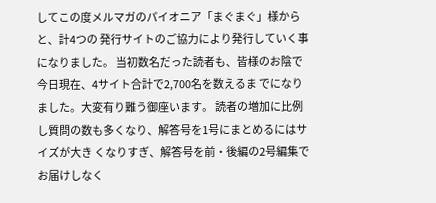してこの度メルマガのパイオニア「まぐまぐ」様からと、計4つの 発行サイトのご協力により発行していく事になりました。 当初数名だった読者も、皆様のお陰で今日現在、4サイト合計で2,700名を数えるま でになりました。大変有り難う御座います。 読者の増加に比例し質問の数も多くなり、解答号を1号にまとめるにはサイズが大き くなりすぎ、解答号を前・後編の2号編集でお届けしなく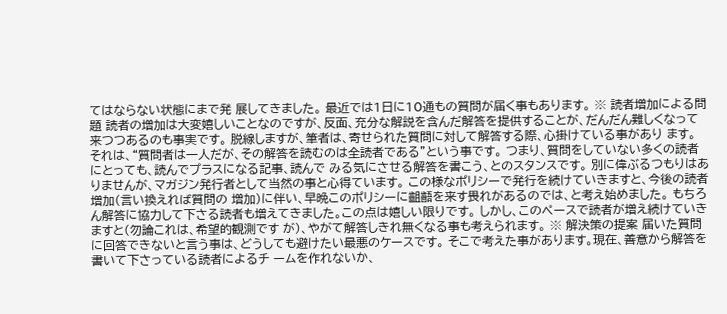てはならない状態にまで発 展してきました。 最近では1日に10通もの質問が届く事もあります。 ※ 読者増加による問題 読者の増加は大変嬉しいことなのですが、反面、充分な解説を含んだ解答を提供することが、だんだん難しくなって来つつあるのも事実です。 脱線しますが、筆者は、寄せられた質問に対して解答する際、心掛けている事があり ます。 それは、“質問者は一人だが、その解答を読むのは全読者である”という事です。 つまり、質問をしていない多くの読者にとっても、読んでプラスになる記事、読んで みる気にさせる解答を書こう、とのスタンスです。 別に偉ぶるつもりはありませんが、マガジン発行者として当然の事と心得ています。 この様なポリシーで発行を続けていきますと、今後の読者増加(言い換えれば質問の 増加)に伴い、早晩このポリシーに齟齬を来す畏れがあるのでは、と考え始めました。 もちろん解答に協力して下さる読者も増えてきました。この点は嬉しい限りです。 しかし、このペースで読者が増え続けていきますと(勿論これは、希望的観測です が)、やがて解答しきれ無くなる事も考えられます。 ※ 解決策の提案 届いた質問に回答できないと言う事は、どうしても避けたい最悪のケースです。 そこで考えた事があります。現在、善意から解答を書いて下さっている読者によるチ ームを作れないか、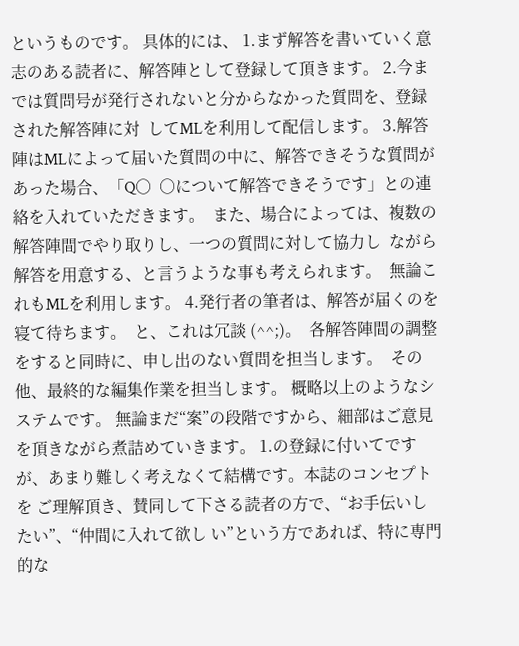というものです。 具体的には、 1.まず解答を書いていく意志のある読者に、解答陣として登録して頂きます。 2.今までは質問号が発行されないと分からなかった質問を、登録された解答陣に対  してMLを利用して配信します。 3.解答陣はMLによって届いた質問の中に、解答できそうな質問があった場合、「Q○  ○について解答できそうです」との連絡を入れていただきます。  また、場合によっては、複数の解答陣間でやり取りし、一つの質問に対して協力し  ながら解答を用意する、と言うような事も考えられます。  無論これもMLを利用します。 4.発行者の筆者は、解答が届くのを寝て待ちます。  と、これは冗談 (^^;)。  各解答陣間の調整をすると同時に、申し出のない質問を担当します。  その他、最終的な編集作業を担当します。 概略以上のようなシステムです。 無論まだ“案”の段階ですから、細部はご意見を頂きながら煮詰めていきます。 1.の登録に付いてですが、あまり難しく考えなくて結構です。本誌のコンセプトを ご理解頂き、賛同して下さる読者の方で、“お手伝いしたい”、“仲間に入れて欲し い”という方であれば、特に専門的な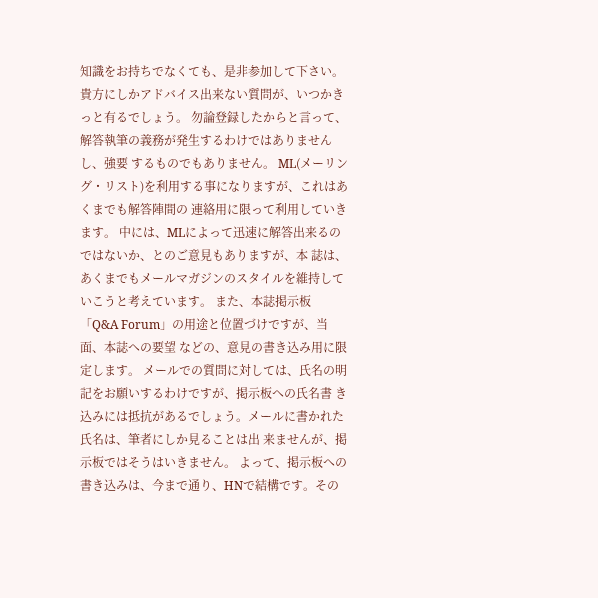知識をお持ちでなくても、是非参加して下さい。 貴方にしかアドバイス出来ない質問が、いつかきっと有るでしょう。 勿論登録したからと言って、解答執筆の義務が発生するわけではありませんし、強要 するものでもありません。 ML(メーリング・リスト)を利用する事になりますが、これはあくまでも解答陣間の 連絡用に限って利用していきます。 中には、MLによって迅速に解答出来るのではないか、とのご意見もありますが、本 誌は、あくまでもメールマガジンのスタイルを維持していこうと考えています。 また、本誌掲示板「Q&A Forum」の用途と位置づけですが、当面、本誌への要望 などの、意見の書き込み用に限定します。 メールでの質問に対しては、氏名の明記をお願いするわけですが、掲示板への氏名書 き込みには抵抗があるでしょう。メールに書かれた氏名は、筆者にしか見ることは出 来ませんが、掲示板ではそうはいきません。 よって、掲示板への書き込みは、今まで通り、HNで結構です。その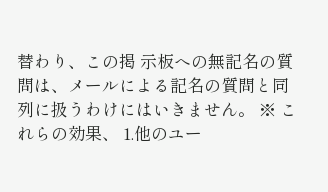替わり、この掲 示板への無記名の質問は、メールによる記名の質問と同列に扱うわけにはいきません。 ※ これらの効果、 1.他のユー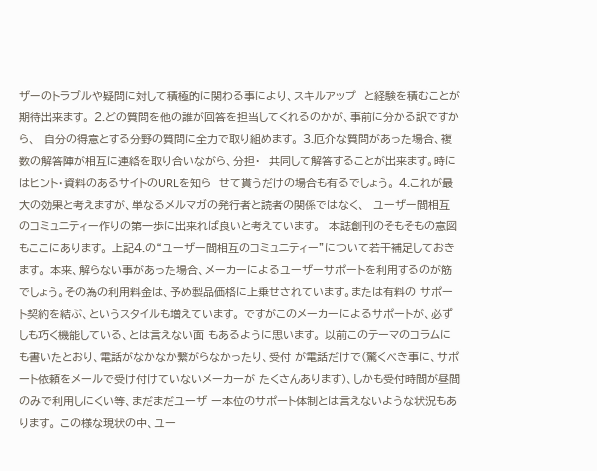ザーのトラブルや疑問に対して積極的に関わる事により、スキルアップ  と経験を積むことが期待出来ます。 2.どの質問を他の誰が回答を担当してくれるのかが、事前に分かる訳ですから、  自分の得意とする分野の質問に全力で取り組めます。 3.厄介な質問があった場合、複数の解答陣が相互に連絡を取り合いながら、分担・  共同して解答することが出来ます。時にはヒント・資料のあるサイトのURLを知ら  せて貰うだけの場合も有るでしょう。 4.これが最大の効果と考えますが、単なるメルマガの発行者と読者の関係ではなく、  ユーザー間相互のコミュニティー作りの第一歩に出来れば良いと考えています。  本誌創刊のそもそもの意図もここにあります。 上記4.の“ユーザー間相互のコミュニティー”について若干補足しておきます。 本来、解らない事があった場合、メーカーによるユーザーサポートを利用するのが筋 でしょう。その為の利用料金は、予め製品価格に上乗せされています。または有料の サポート契約を結ぶ、というスタイルも増えています。 ですがこのメーカーによるサポートが、必ずしも巧く機能している、とは言えない面 もあるように思います。 以前このテーマのコラムにも書いたとおり、電話がなかなか繋がらなかったり、受付 が電話だけで(驚くべき事に、サポート依頼をメールで受け付けていないメーカーが たくさんあります)、しかも受付時間が昼間のみで利用しにくい等、まだまだユーザ ー本位のサポート体制とは言えないような状況もあります。 この様な現状の中、ユー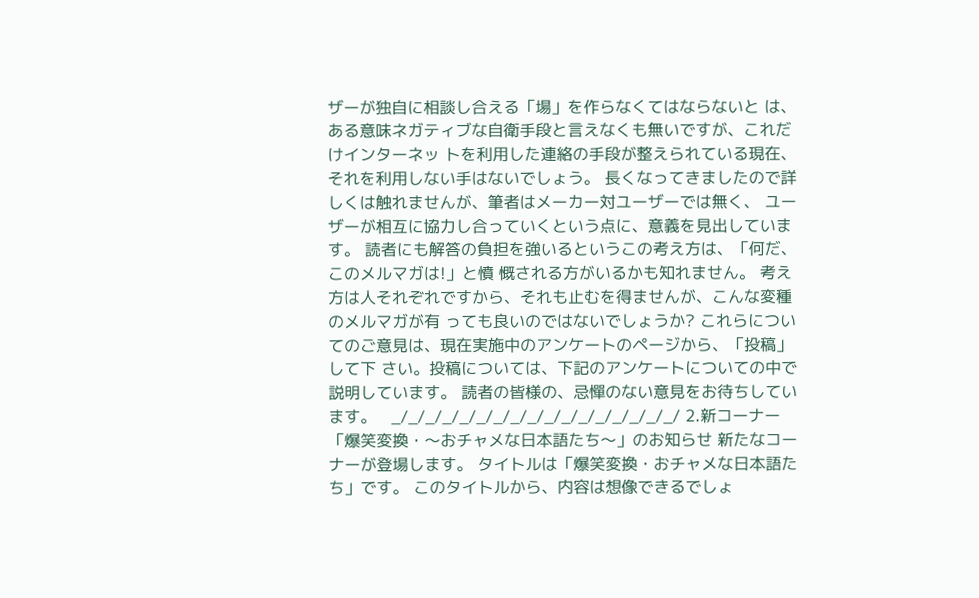ザーが独自に相談し合える「場」を作らなくてはならないと は、ある意味ネガティブな自衛手段と言えなくも無いですが、これだけインターネッ トを利用した連絡の手段が整えられている現在、それを利用しない手はないでしょう。 長くなってきましたので詳しくは触れませんが、筆者はメーカー対ユーザーでは無く、 ユーザーが相互に協力し合っていくという点に、意義を見出しています。 読者にも解答の負担を強いるというこの考え方は、「何だ、このメルマガは!」と憤 慨される方がいるかも知れません。 考え方は人それぞれですから、それも止むを得ませんが、こんな変種のメルマガが有 っても良いのではないでしょうか? これらについてのご意見は、現在実施中のアンケートのページから、「投稿」して下 さい。投稿については、下記のアンケートについての中で説明しています。 読者の皆様の、忌憚のない意見をお待ちしています。   _/_/_/_/_/_/_/_/_/_/_/_/_/_/_/_/_/ 2.新コーナー「爆笑変換・〜おチャメな日本語たち〜」のお知らせ 新たなコーナーが登場します。 タイトルは「爆笑変換・おチャメな日本語たち」です。 このタイトルから、内容は想像できるでしょ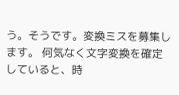う。そうです。変換ミスを募集します。 何気なく文字変換を確定していると、時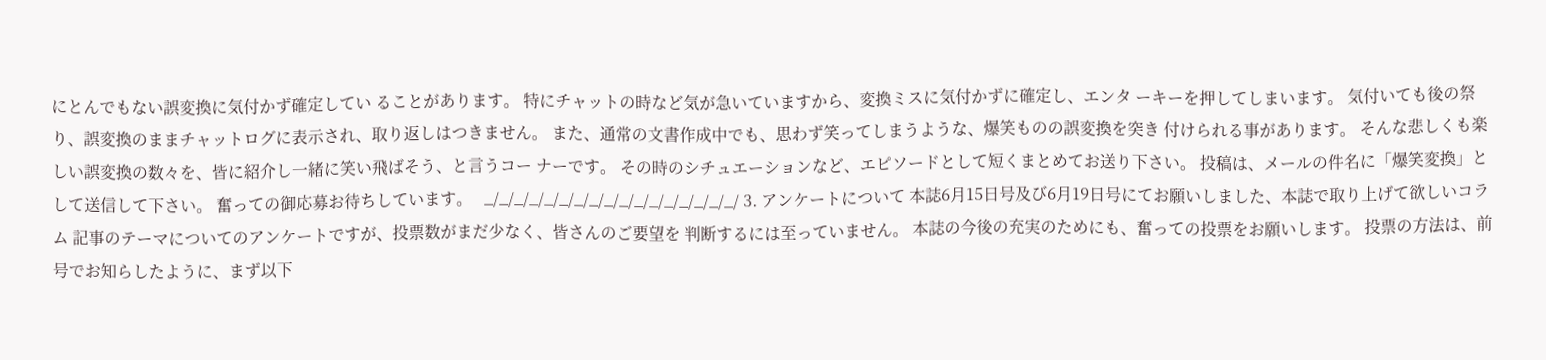にとんでもない誤変換に気付かず確定してい ることがあります。 特にチャットの時など気が急いていますから、変換ミスに気付かずに確定し、エンタ ーキーを押してしまいます。 気付いても後の祭り、誤変換のままチャットログに表示され、取り返しはつきません。 また、通常の文書作成中でも、思わず笑ってしまうような、爆笑ものの誤変換を突き 付けられる事があります。 そんな悲しくも楽しい誤変換の数々を、皆に紹介し一緒に笑い飛ばそう、と言うコー ナーです。 その時のシチュエーションなど、エピソードとして短くまとめてお送り下さい。 投稿は、メールの件名に「爆笑変換」として送信して下さい。 奮っての御応募お待ちしています。   _/_/_/_/_/_/_/_/_/_/_/_/_/_/_/_/_/ 3. アンケートについて 本誌6月15日号及び6月19日号にてお願いしました、本誌で取り上げて欲しいコラム 記事のテーマについてのアンケートですが、投票数がまだ少なく、皆さんのご要望を 判断するには至っていません。 本誌の今後の充実のためにも、奮っての投票をお願いします。 投票の方法は、前号でお知らしたように、まず以下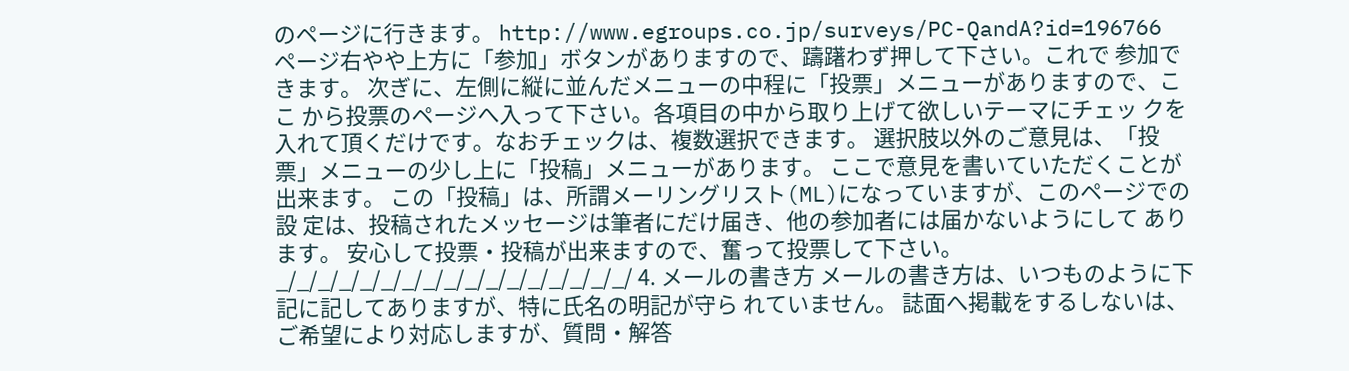のページに行きます。 http://www.egroups.co.jp/surveys/PC-QandA?id=196766 ページ右やや上方に「参加」ボタンがありますので、躊躇わず押して下さい。これで 参加できます。 次ぎに、左側に縦に並んだメニューの中程に「投票」メニューがありますので、ここ から投票のページへ入って下さい。各項目の中から取り上げて欲しいテーマにチェッ クを入れて頂くだけです。なおチェックは、複数選択できます。 選択肢以外のご意見は、「投票」メニューの少し上に「投稿」メニューがあります。 ここで意見を書いていただくことが出来ます。 この「投稿」は、所謂メーリングリスト(ML)になっていますが、このページでの設 定は、投稿されたメッセージは筆者にだけ届き、他の参加者には届かないようにして あります。 安心して投票・投稿が出来ますので、奮って投票して下さい。   _/_/_/_/_/_/_/_/_/_/_/_/_/_/_/_/_/ 4. メールの書き方 メールの書き方は、いつものように下記に記してありますが、特に氏名の明記が守ら れていません。 誌面へ掲載をするしないは、ご希望により対応しますが、質問・解答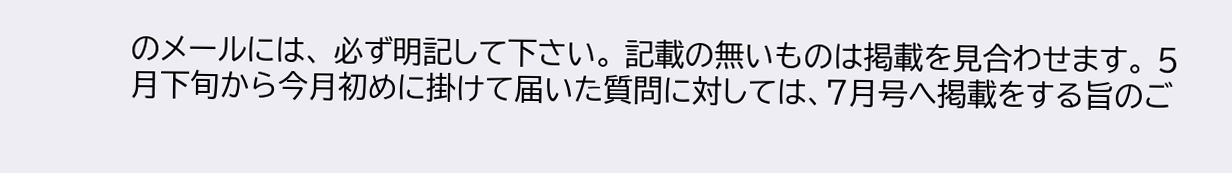のメールには、 必ず明記して下さい。 記載の無いものは掲載を見合わせます。 5月下旬から今月初めに掛けて届いた質問に対しては、7月号へ掲載をする旨のご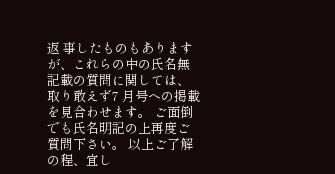返 事したものもありますが、これらの中の氏名無記載の質問に関しては、取り敢えず7 月号への掲載を見合わせます。 ご面倒でも氏名明記の上再度ご質問下さい。 以上ご了解の程、宜し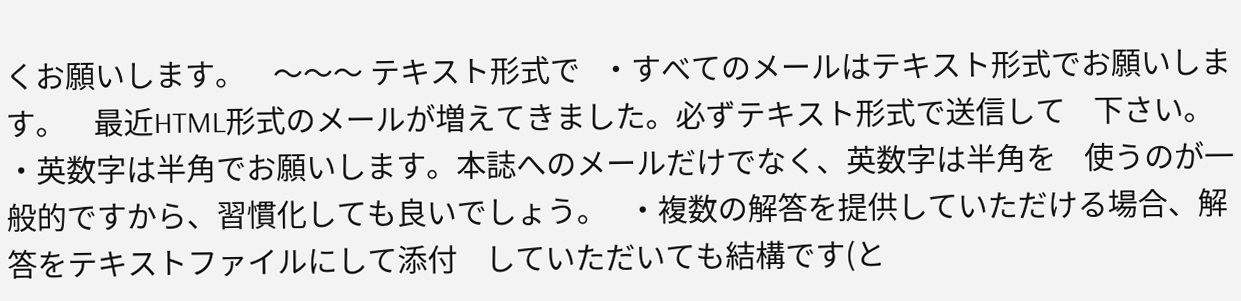くお願いします。    〜〜〜 テキスト形式で   ・すべてのメールはテキスト形式でお願いします。    最近HTML形式のメールが増えてきました。必ずテキスト形式で送信して    下さい。   ・英数字は半角でお願いします。本誌へのメールだけでなく、英数字は半角を    使うのが一般的ですから、習慣化しても良いでしょう。   ・複数の解答を提供していただける場合、解答をテキストファイルにして添付    していただいても結構です(と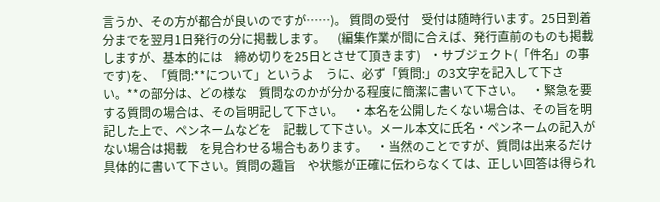言うか、その方が都合が良いのですが……)。 質問の受付    受付は随時行います。25日到着分までを翌月1日発行の分に掲載します。    (編集作業が間に合えば、発行直前のものも掲載しますが、基本的には    締め切りを25日とさせて頂きます)   ・サブジェクト(「件名」の事です)を、「質問:**について」というよ    うに、必ず「質問:」の3文字を記入して下さい。**の部分は、どの様な    質問なのかが分かる程度に簡潔に書いて下さい。   ・緊急を要する質問の場合は、その旨明記して下さい。   ・本名を公開したくない場合は、その旨を明記した上で、ペンネームなどを    記載して下さい。メール本文に氏名・ペンネームの記入がない場合は掲載    を見合わせる場合もあります。   ・当然のことですが、質問は出来るだけ具体的に書いて下さい。質問の趣旨    や状態が正確に伝わらなくては、正しい回答は得られ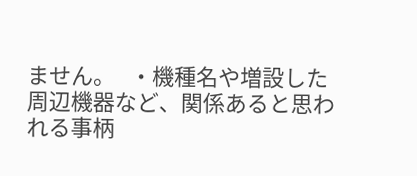ません。   ・機種名や増設した周辺機器など、関係あると思われる事柄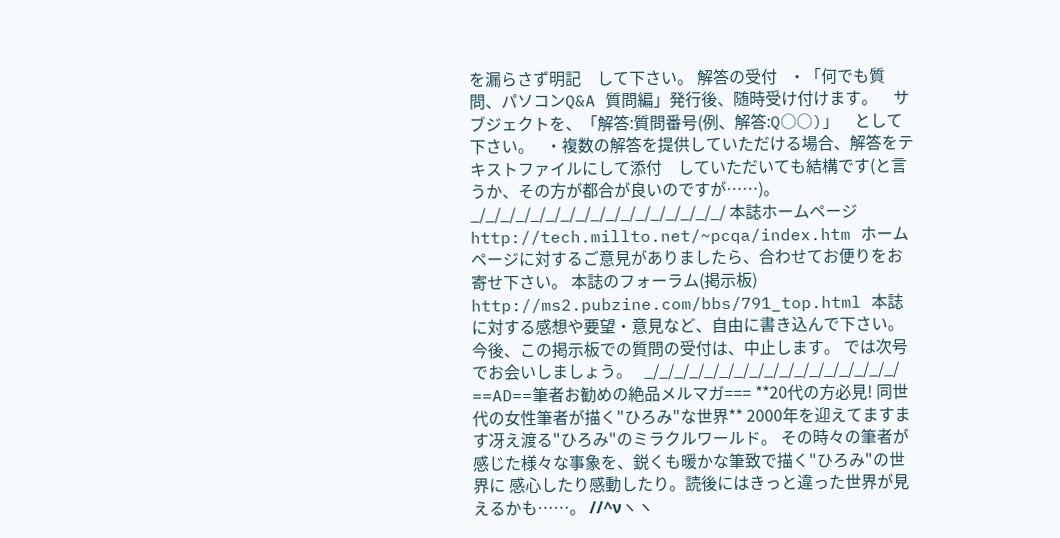を漏らさず明記    して下さい。 解答の受付   ・「何でも質問、パソコンQ&A 質問編」発行後、随時受け付けます。    サブジェクトを、「解答:質問番号(例、解答:Q○○)」    として下さい。   ・複数の解答を提供していただける場合、解答をテキストファイルにして添付    していただいても結構です(と言うか、その方が都合が良いのですが……)。   _/_/_/_/_/_/_/_/_/_/_/_/_/_/_/_/_/ 本誌ホームページ         http://tech.millto.net/~pcqa/index.htm ホームページに対するご意見がありましたら、合わせてお便りをお寄せ下さい。 本誌のフォーラム(掲示板)         http://ms2.pubzine.com/bbs/791_top.html 本誌に対する感想や要望・意見など、自由に書き込んで下さい。 今後、この掲示板での質問の受付は、中止します。 では次号でお会いしましょう。   _/_/_/_/_/_/_/_/_/_/_/_/_/_/_/_/_/ ==AD==筆者お勧めの絶品メルマガ=== **20代の方必見! 同世代の女性筆者が描く"ひろみ"な世界** 2000年を迎えてますます冴え渡る"ひろみ"のミラクルワールド。 その時々の筆者が感じた様々な事象を、鋭くも暖かな筆致で描く"ひろみ"の世界に 感心したり感動したり。読後にはきっと違った世界が見えるかも……。 //^νヽヽ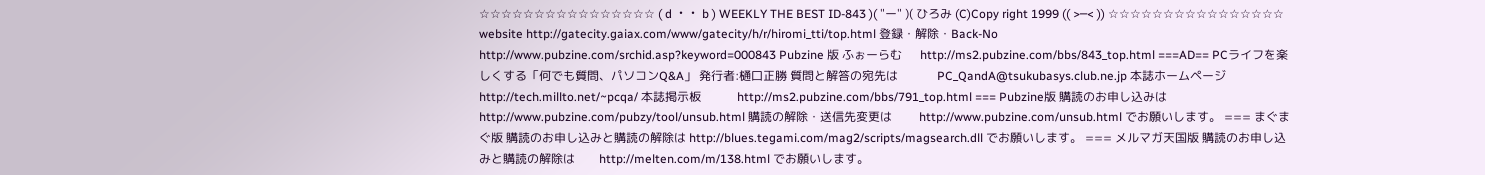☆☆☆☆☆☆☆☆☆☆☆☆☆☆☆☆ ( d ・・ b ) WEEKLY THE BEST ID-843 )( "ー" )( ひろみ (C)Copy right 1999 (( >─< )) ☆☆☆☆☆☆☆☆☆☆☆☆☆☆☆☆ website http://gatecity.gaiax.com/www/gatecity/h/r/hiromi_tti/top.html 登録・解除・Back-No http://www.pubzine.com/srchid.asp?keyword=000843 Pubzine 版 ふぉーらむ      http://ms2.pubzine.com/bbs/843_top.html ===AD== PCライフを楽しくする「何でも質問、パソコンQ&A」 発行者:樋口正勝 質問と解答の宛先は             PC_QandA@tsukubasys.club.ne.jp 本誌ホームページ               http://tech.millto.net/~pcqa/ 本誌掲示板            http://ms2.pubzine.com/bbs/791_top.html === Pubzine版 購読のお申し込みは      http://www.pubzine.com/pubzy/tool/unsub.html 購読の解除・送信先変更は         http://www.pubzine.com/unsub.html でお願いします。 === まぐまぐ版 購読のお申し込みと購読の解除は http://blues.tegami.com/mag2/scripts/magsearch.dll でお願いします。 === メルマガ天国版 購読のお申し込みと購読の解除は        http://melten.com/m/138.html でお願いします。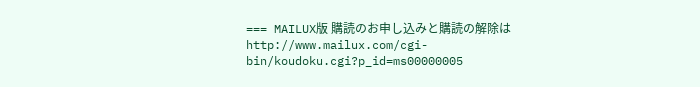=== MAILUX版 購読のお申し込みと購読の解除は         http://www.mailux.com/cgi-bin/koudoku.cgi?p_id=ms00000005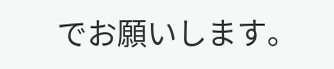でお願いします。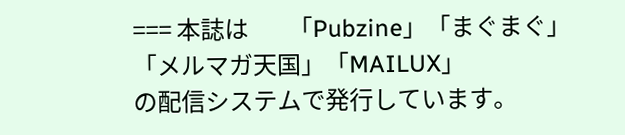=== 本誌は        「Pubzine」「まぐまぐ」「メルマガ天国」「MAILUX」                       の配信システムで発行しています。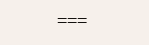===